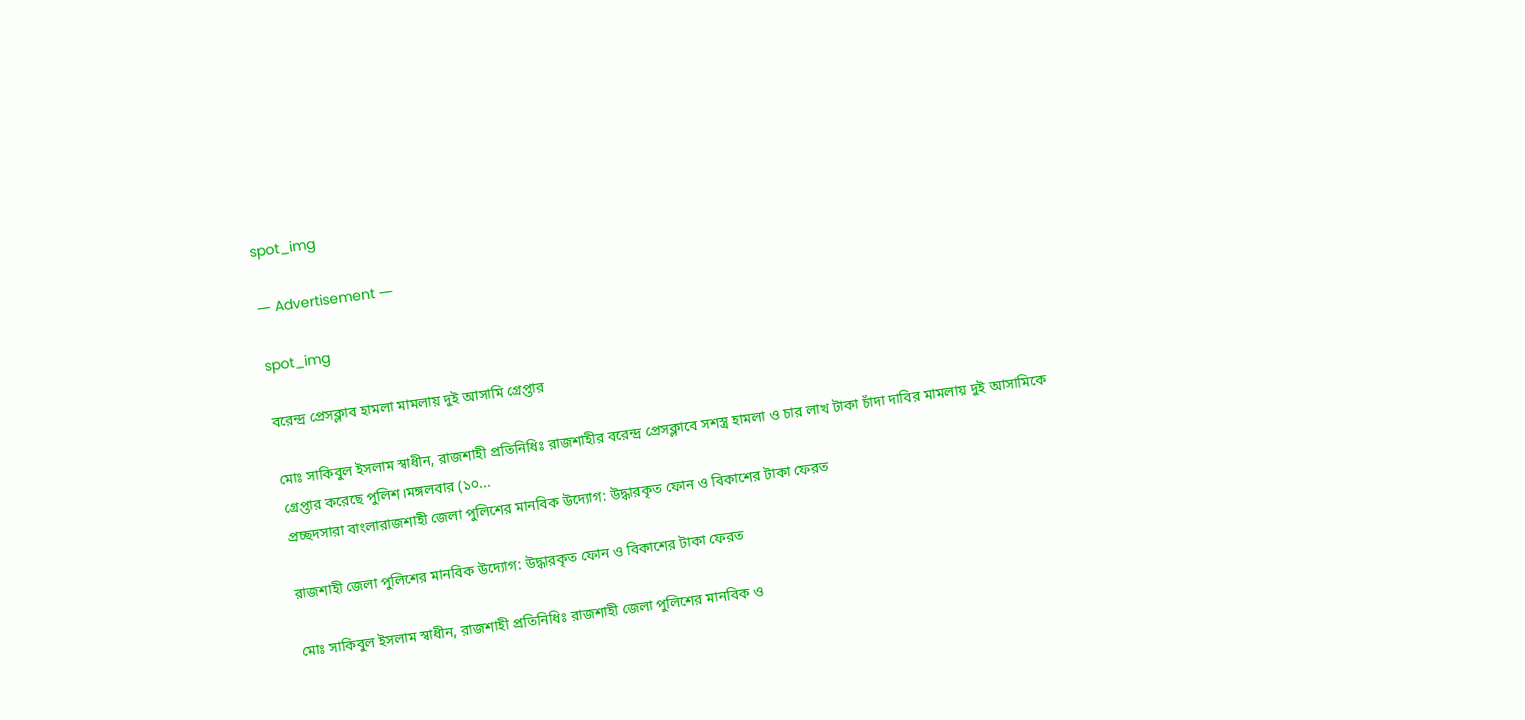spot_img

― Advertisement ―

spot_img

বরেন্দ্র প্রেসক্লাব হামলা মামলায় দুই আসামি গ্রেপ্তার

মোঃ সাকিবুল ইসলাম স্বাধীন, রাজশাহী প্রতিনিধিঃ রাজশাহীর বরেন্দ্র প্রেসক্লাবে সশস্ত্র হামলা ও চার লাখ টাকা চাঁদা দাবির মামলায় দুই আসামিকে গ্রেপ্তার করেছে পুলিশ।মঙ্গলবার (১০...
প্রচ্ছদসারা বাংলারাজশাহী জেলা পুলিশের মানবিক উদ্যোগ: উদ্ধারকৃত ফোন ও বিকাশের টাকা ফেরত

রাজশাহী জেলা পুলিশের মানবিক উদ্যোগ: উদ্ধারকৃত ফোন ও বিকাশের টাকা ফেরত

মোঃ সাকিবুল ইসলাম স্বাধীন, রাজশাহী প্রতিনিধিঃ রাজশাহী জেলা পুলিশের মানবিক ও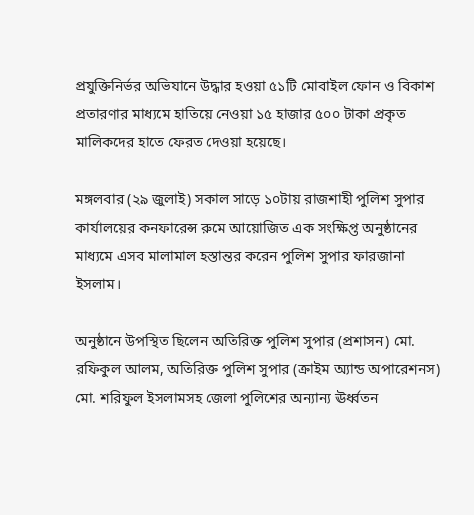প্রযুক্তিনির্ভর অভিযানে উদ্ধার হওয়া ৫১টি মোবাইল ফোন ও বিকাশ প্রতারণার মাধ্যমে হাতিয়ে নেওয়া ১৫ হাজার ৫০০ টাকা প্রকৃত মালিকদের হাতে ফেরত দেওয়া হয়েছে।

মঙ্গলবার (২৯ জুলাই) সকাল সাড়ে ১০টায় রাজশাহী পুলিশ সুপার কার্যালয়ের কনফারেন্স রুমে আয়োজিত এক সংক্ষিপ্ত অনুষ্ঠানের মাধ্যমে এসব মালামাল হস্তান্তর করেন পুলিশ সুপার ফারজানা ইসলাম।

অনুষ্ঠানে উপস্থিত ছিলেন অতিরিক্ত পুলিশ সুপার (প্রশাসন) মো. রফিকুল আলম, অতিরিক্ত পুলিশ সুপার (ক্রাইম অ্যান্ড অপারেশনস) মো. শরিফুল ইসলামসহ জেলা পুলিশের অন্যান্য ঊর্ধ্বতন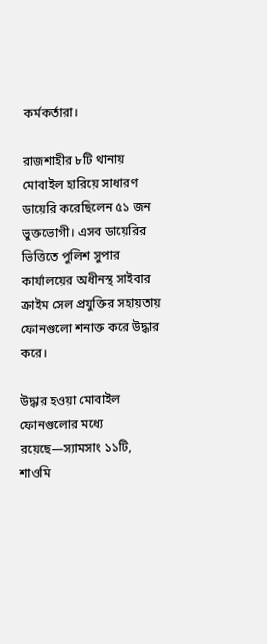কর্মকর্তারা।

রাজশাহীর ৮টি থানায় মোবাইল হারিয়ে সাধারণ ডায়েরি করেছিলেন ৫১ জন ভুক্তভোগী। এসব ডায়েরির ভিত্তিতে পুলিশ সুপার কার্যালয়ের অধীনস্থ সাইবার ক্রাইম সেল প্রযুক্তির সহায়তায় ফোনগুলো শনাক্ত করে উদ্ধার করে।

উদ্ধার হওয়া মোবাইল ফোনগুলোর মধ্যে রয়েছে—স্যামসাং ১১টি, শাওমি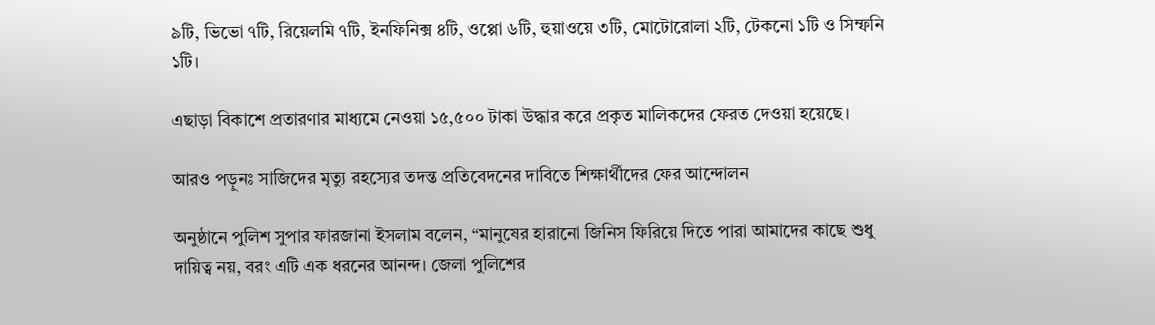৯টি, ভিভো ৭টি, রিয়েলমি ৭টি, ইনফিনিক্স ৪টি, ওপ্পো ৬টি, হুয়াওয়ে ৩টি, মোটোরোলা ২টি, টেকনো ১টি ও সিম্ফনি ১টি।

এছাড়া বিকাশে প্রতারণার মাধ্যমে নেওয়া ১৫,৫০০ টাকা উদ্ধার করে প্রকৃত মালিকদের ফেরত দেওয়া হয়েছে।

আরও পড়ুনঃ সাজিদের মৃত্যু রহস্যের তদন্ত প্রতিবেদনের দাবিতে শিক্ষার্থীদের ফের আন্দোলন

অনুষ্ঠানে পুলিশ সুপার ফারজানা ইসলাম বলেন, “মানুষের হারানো জিনিস ফিরিয়ে দিতে পারা আমাদের কাছে শুধু দায়িত্ব নয়, বরং এটি এক ধরনের আনন্দ। জেলা পুলিশের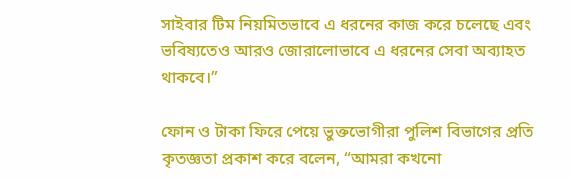সাইবার টিম নিয়মিতভাবে এ ধরনের কাজ করে চলেছে এবং ভবিষ্যতেও আরও জোরালোভাবে এ ধরনের সেবা অব্যাহত থাকবে।”

ফোন ও টাকা ফিরে পেয়ে ভুক্তভোগীরা পুলিশ বিভাগের প্রতি কৃতজ্ঞতা প্রকাশ করে বলেন, “আমরা কখনো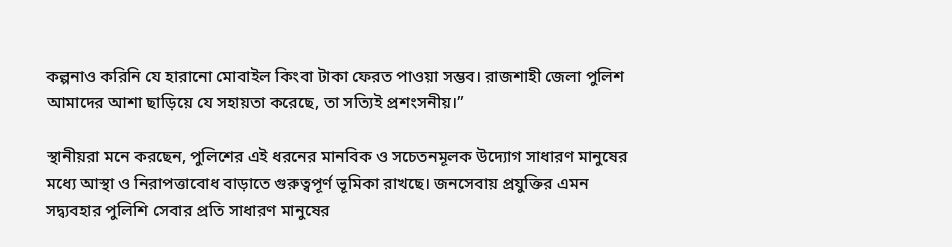কল্পনাও করিনি যে হারানো মোবাইল কিংবা টাকা ফেরত পাওয়া সম্ভব। রাজশাহী জেলা পুলিশ আমাদের আশা ছাড়িয়ে যে সহায়তা করেছে, তা সত্যিই প্রশংসনীয়।”

স্থানীয়রা মনে করছেন, পুলিশের এই ধরনের মানবিক ও সচেতনমূলক উদ্যোগ সাধারণ মানুষের মধ্যে আস্থা ও নিরাপত্তাবোধ বাড়াতে গুরুত্বপূর্ণ ভূমিকা রাখছে। জনসেবায় প্রযুক্তির এমন সদ্ব্যবহার পুলিশি সেবার প্রতি সাধারণ মানুষের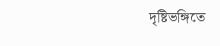দৃষ্টিভঙ্গিতে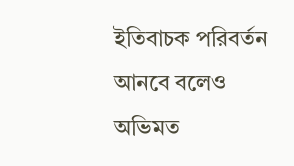ইতিবাচক পরিবর্তন আনবে বলেও অভিমত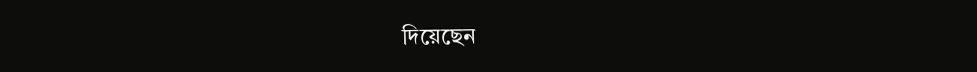দিয়েছেন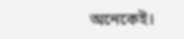অনেকেই।